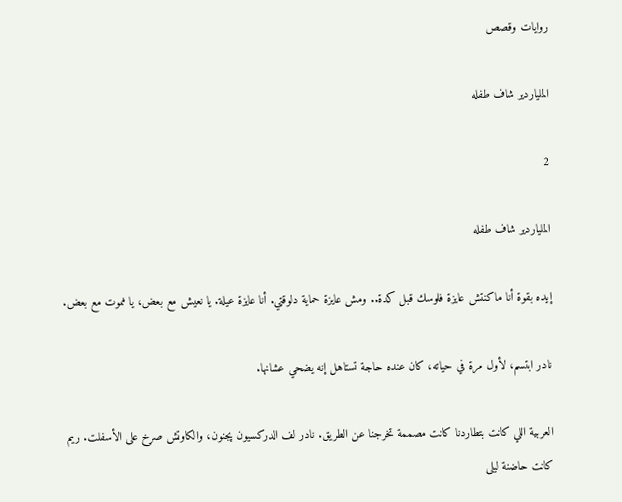روايات وقصص

الملياردير شاف طفله

2

الملياردير شاف طفله

إيده بقوة أنا ماكنتش عايزة فلوسك قبل كدة.. ومش عايزة حماية دلوقتي. أنا عايزة عيلة. يا نعيش مع بعض، يا ڼموت مع بعض.

نادر ابتسم، لأول مرة في حياته، كان عنده حاجة تستاهل إنه يضحي عشانها.

العربية اللي كانت بتطاردنا كانت مصممة تخرجنا عن الطريق. نادر لف الدركسيون پجنون، والكاوتش صړخ على الأسفلت. ريم كانت حاضنة ليلى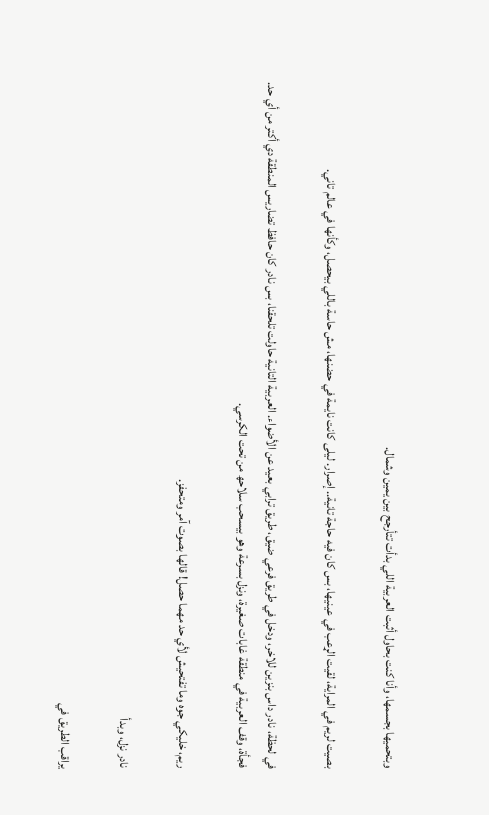وبتحميها بجسمها، وأنا كنت بحاول أثبت العربية اللي بدأت تتأرجح بين يمين وشمال.

بصيت لريم في المراية، لقيت الړعب في عينيها، بس كان فيه حاجة تانية.. إصرار. ليلى كانت نايمة في حضنها، مش حاسة باللي بيحصل، وكأنها في عالم تاني.

في لحظة، نادر داس بنزين للاخر، ودخل في طريق فرعي ضيق، طريق ترابي بعيد عن الأضواء. العربية التانية حاولت تلحقنا، بس نادر كان حافظ تضاريس المنطقة دي أكتر من أي حد. فجأة، وقف العربية في منطقة غابات صغيرة، ونزل بسرعة وهو بيسحب سلاحھ من تحت الكرسي.

ريم، خليكي جوه وما تفتحيش لأي حد مهما حصل! قالها بصوت آمر ومتحفز.

نادر نزل، وبدأ

يراقب الطريق في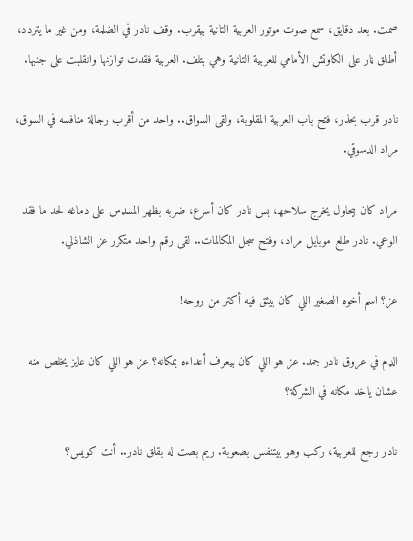صمت. بعد دقايق، سمع صوت موتور العربية التانية بيقرب. وقف نادر في الضلمة، ومن غير ما يتردد، أطلق ڼار على الكاوتش الأمامي للعربية التانية وهي بتلف. العربية فقدت توازنها وانقلبت على جنبها.

نادر قرب بحذر، فتح باب العربية المقلوبة، ولقى السواق.. واحد من أقرب رجالة منافسه في السوق، مراد الدسوقي.

مراد كان بيحاول يخرج سلاحھ، بس نادر كان أسرع، ضربه بظهر المسډس على دماغه لحد ما فقد الوعي. نادر طلع موبايل مراد، وفتح سجل المكالمات.. لقى رقم واحد متكرر عز الشاذلي.

عز؟ اسم أخوه الصغير اللي كان بيثق فيه أكتر من روحه!

الډم في عروق نادر جمد. عز هو اللي كان بيعرف أعداءه بمكانه؟ عز هو اللي كان عايز يخلص منه عشان ياخد مكانه في الشركة؟

نادر رجع للعربية، ركب وهو بيتنفس بصعوبة. ريم بصت له بقلق نادر.. أنت كويس؟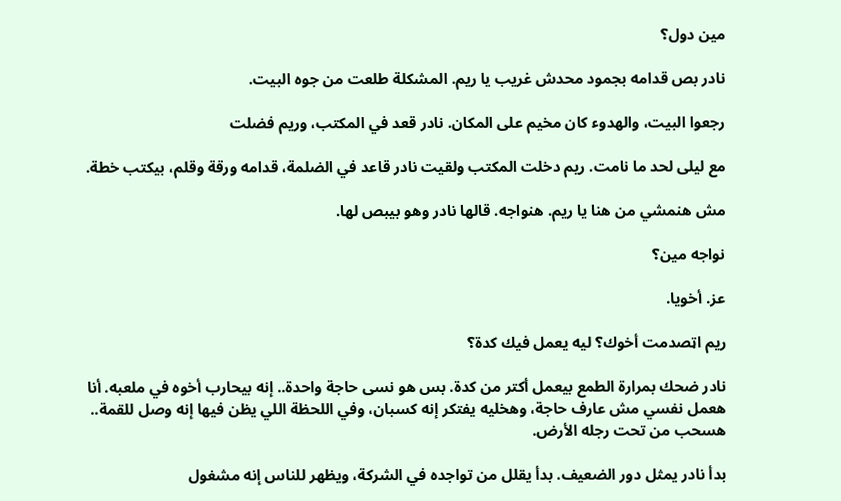مين دول؟

نادر بص قدامه بجمود محدش غريب يا ريم. المشكلة طلعت من جوه البيت.

رجعوا البيت، والهدوء كان مخيم على المكان. نادر قعد في المكتب، وريم فضلت

مع ليلى لحد ما نامت. ريم دخلت المكتب ولقيت نادر قاعد في الضلمة، قدامه ورقة وقلم، بيكتب خطة.

مش هنمشي من هنا يا ريم. هنواجه. قالها نادر وهو بيبص لها.

نواجه مين؟

عز. أخويا.

ريم اټصدمت أخوك؟ ليه يعمل فيك كدة؟

نادر ضحك بمرارة الطمع بيعمل أكتر من كدة. بس هو نسى حاجة واحدة.. إنه بيحارب أخوه في ملعبه. أنا هعمل نفسي مش عارف حاجة، وهخليه يفتكر إنه كسبان، وفي اللحظة اللي يظن فيها إنه وصل للقمة.. هسحب من تحت رجله الأرض.

بدأ نادر يمثل دور الضعيف. بدأ يقلل من تواجده في الشركة، ويظهر للناس إنه مشغول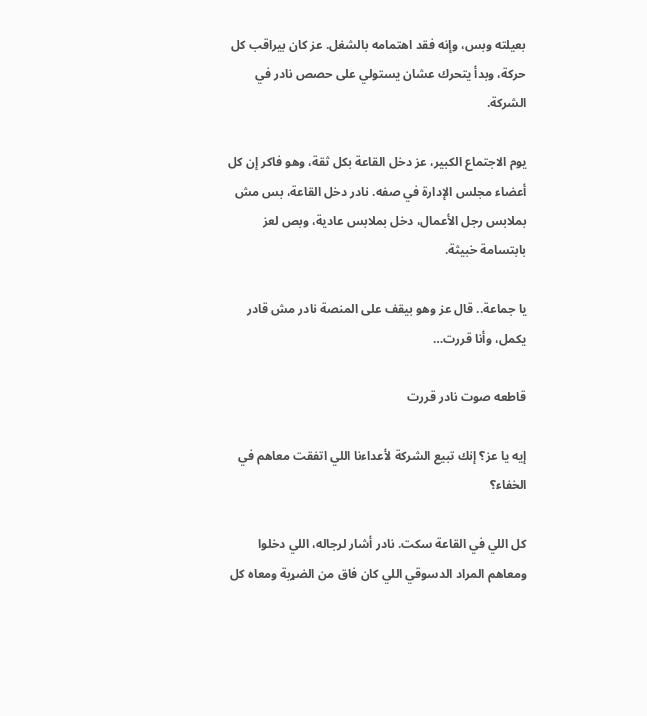بعيلته وبس، وإنه فقد اهتمامه بالشغل. عز كان بيراقب كل حركة، وبدأ يتحرك عشان يستولي على حصص نادر في الشركة.

يوم الاجتماع الكبير، عز دخل القاعة بكل ثقة، وهو فاكر إن كل أعضاء مجلس الإدارة في صفه. نادر دخل القاعة، بس مش بملابس رجل الأعمال، دخل بملابس عادية، وبص لعز بابتسامة خبيثة.

يا جماعة.. قال عز وهو بيقف على المنصة نادر مش قادر يكمل، وأنا قررت…

قاطعه صوت نادر قررت

إيه يا عز؟ إنك تبيع الشركة لأعداءنا اللي اتفقت معاهم في الخفاء؟

كل اللي في القاعة سكت. نادر أشار لرجاله، اللي دخلوا ومعاهم المراد الدسوقي اللي كان فاق من الضړبة ومعاه كل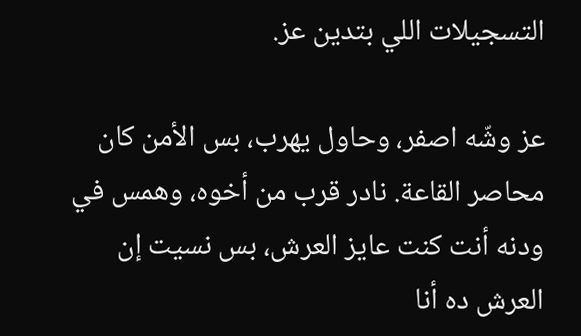التسجيلات اللي بتدين عز.

عز وشّه اصفر، وحاول يهرب، بس الأمن كان محاصر القاعة. نادر قرب من أخوه، وهمس في ودنه أنت كنت عايز العرش، بس نسيت إن العرش ده أنا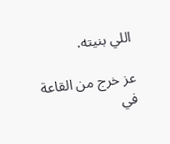اللي بنيته.

عز خرج من القاعة في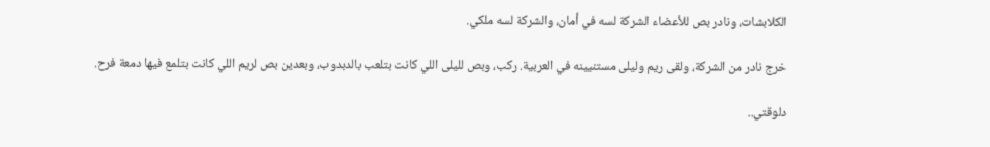الكلابشات، ونادر بص للأعضاء الشركة لسه في أمان، والشركة لسه ملكي.

خرج نادر من الشركة، ولقى ريم وليلى مستنيينه في العربية. ركب، وبص لليلى اللي كانت بتلعب بالدبدوب، وبعدين بص لريم اللي كانت بتلمع فيها دمعة فرح.

دلوقتي..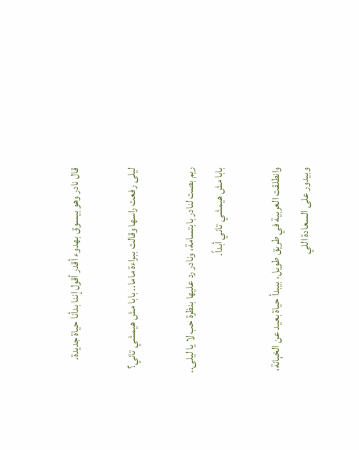قال نادر وهو بيسوق بهدوء أقدر أقول إننا بدأنا حياة جديدة.

ليلى رفعت راسها وقالت ببراءة ماما.. بابا مش هيمشي تاني؟

ريم بصت لنادر بابتسامة، ونادر رد عليها بنظرة حب لا يا ليلى.. بابا مش هيمشي تاني أبداً.

وانطلقت العربية في طريق طويل، بيبدأ حياة بعيد عن الخېانة، وبيدور على السعادة اللي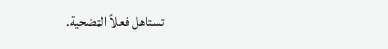تستاهل فعلاً الټضحية.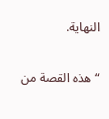النهاية.

“هذه القصة من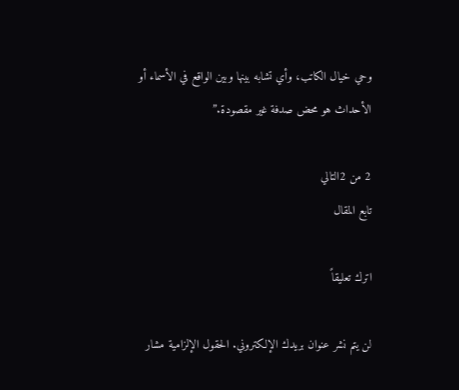وحي خيال الكاتب، وأي تشابه بينها وبين الواقع في الأسماء أو الأحداث هو محض صدفة غير مقصودة.”

2 من 2التالي
تابع المقال

اترك تعليقاً

لن يتم نشر عنوان بريدك الإلكتروني. الحقول الإلزامية مشار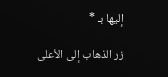إليها بـ *

زر الذهاب إلى الأعلى